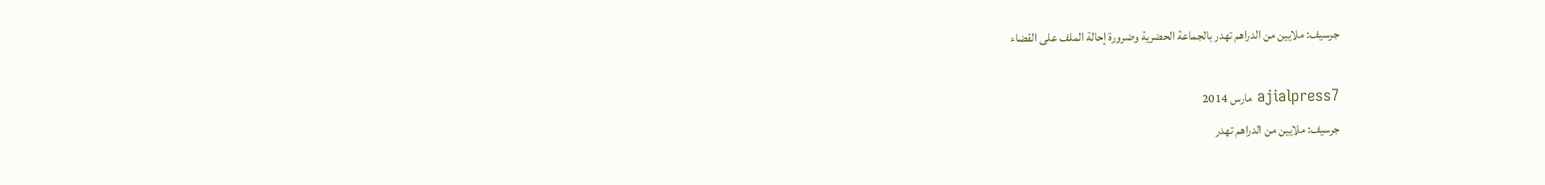جرسيف: ملايين من الدراهم تهدر بالجماعة الحضرية وضرورة إحالة الملف على القضاء

ajialpress7 مارس 2014
جرسيف: ملايين من الدراهم تهدر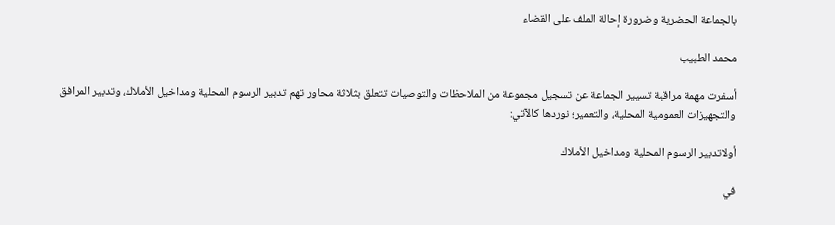بالجماعة الحضرية وضرورة إحالة الملف على القضاء

محمد الطبيب

أسفرت مهمة مراقبة تسيير الجماعة عن تسجيل مجموعة من الملاحظات والتوصيات تتعلق بثلاثة محاور تهم تدبير الرسوم المحلية ومداخيل الأملاك، وتدبير المرافق والتجهيزات العمومية المحلية، والتعمير؛ نوردها كالآتي:

أولاتدبير الرسوم المحلية ومداخيل الأملاك

في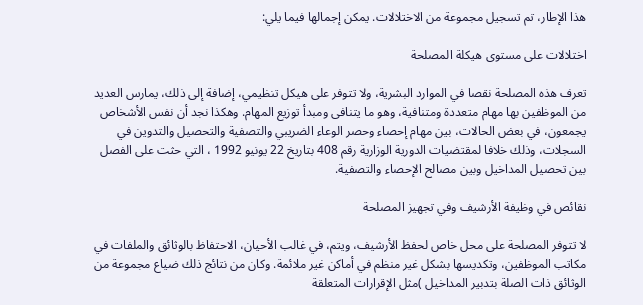هذا الإطار، تم تسجيل مجموعة من الاختلالات. يمكن إجمالها فيما يلي:

اختلالات على مستوى هيكلة المصلحة

تعرف هذه المصلحة نقصا في الموارد البشرية، ولا تتوفر على هيكل تنظيمي، إضافة إلى ذلك، يمارس العديد من الموظفين بها مهام متعددة ومتنافية، وهو ما يتنافى ومبدأ توزيع المهام. وهكذا نجد أن نفس الأشخاص يجمعون، في بعض الحالات، بين مهام إحصاء وحصر الوعاء الضريبي والتصفية والتحصيل والتدوين في السجلات، وذلك خلافا لمقتضيات الدورية الوزارية رقم 408 بتاريخ 22 يونيو 1992 ، التي حثت على الفصل بين تحصيل المداخيل وبين مصالح الإحصاء والتصفية.

نقائص في وظيفة الأرشيف وفي تجهيز المصلحة

لا تتوفر المصلحة على محل خاص لحفظ الأرشيف، ويتم، في غالب الأحيان، الاحتفاظ بالوثائق والملفات في مكاتب الموظفين، وتكديسها بشكل غير منظم في أماكن غير ملائمة. وكان من نتائج ذلك ضياع مجموعة من الوثائق ذات الصلة بتدبير المداخيل )مثل الإقرارات المتعلقة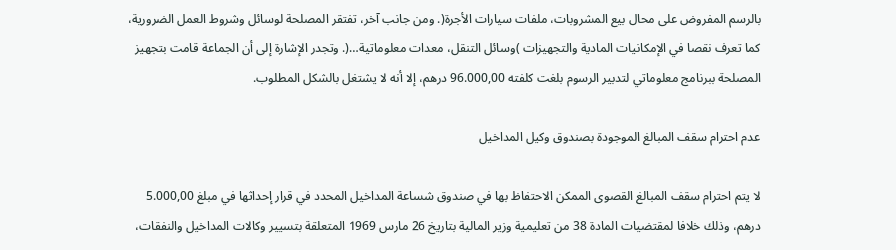بالرسم المفروض على محال بيع المشروبات، ملفات سيارات الأجرة(. ومن جانب آخر، تفتقر المصلحة لوسائل وشروط العمل الضرورية، كما تعرف نقصا في الإمكانيات المادية والتجهيزات )وسائل التنقل، معدات معلوماتية…(. وتجدر الإشارة إلى أن الجماعة قامت بتجهيز المصلحة ببرنامج معلوماتي لتدبير الرسوم بلغت كلفته 96.000,00 درهم، إلا أنه لا يشتغل بالشكل المطلوب.

عدم احترام سقف المبالغ الموجودة بصندوق وكيل المداخيل

لا يتم احترام سقف المبالغ القصوى الممكن الاحتفاظ بها في صندوق شساعة المداخيل المحدد في قرار إحداثها في مبلغ 5.000,00 درهم، وذلك خلافا لمقتضيات المادة 38 من تعليمية وزير المالية بتاريخ 26 مارس 1969 المتعلقة بتسيير وكالات المداخيل والنفقات،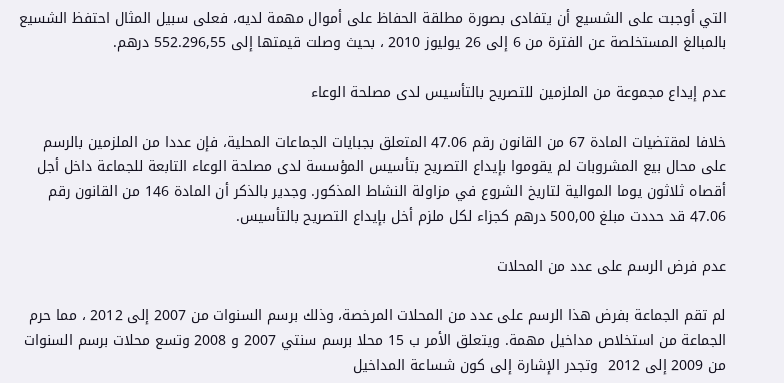التي أوجبت على الشسيع أن يتفادى بصورة مطلقة الحفاظ على أموال مهمة لديه، فعلى سبيل المثال احتفظ الشسيع بالمبالغ المستخلصة عن الفترة من 6 إلى 26 يوليوز 2010 ، بحيث وصلت قيمتها إلى 552.296,55 درهم.

عدم إيداع مجموعة من الملزمين للتصريح بالتأسيس لدى مصلحة الوعاء

خلافا لمقتضيات المادة 67 من القانون رقم 47.06 المتعلق بجبايات الجماعات المحلية، فإن عددا من الملزمين بالرسم على محال بيع المشروبات لم يقوموا بإيداع التصريح بتأسيس المؤسسة لدى مصلحة الوعاء التابعة للجماعة داخل أجل أقصاه ثلاثون يوما الموالية لتاريخ الشروع في مزاولة النشاط المذكور. وجدير بالذكر أن المادة 146 من القانون رقم 47.06 قد حددت مبلغ 500,00 درهم كجزاء لكل ملزم أخل بإيداع التصريح بالتأسيس.

عدم فرض الرسم على عدد من المحلات

لم تقم الجماعة بفرض هذا الرسم على عدد من المحلات المرخصة، وذلك برسم السنوات من 2007 إلى 2012 ، مما حرم الجماعة من استخلاص مداخيل مهمة. ويتعلق الأمر ب 15 محلا برسم سنتي 2007 و 2008 وتسع محلات برسم السنوات من 2009 إلى 2012  وتجدر الإشارة إلى كون شساعة المداخيل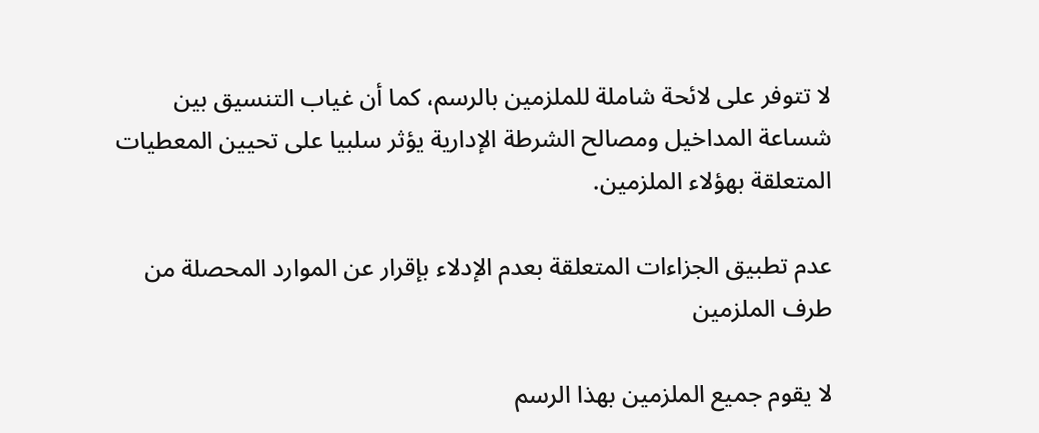لا تتوفر على لائحة شاملة للملزمين بالرسم، كما أن غياب التنسيق بين شساعة المداخيل ومصالح الشرطة الإدارية يؤثر سلبيا على تحيين المعطيات المتعلقة بهؤلاء الملزمين.

عدم تطبيق الجزاءات المتعلقة بعدم الإدلاء بإقرار عن الموارد المحصلة من طرف الملزمين

لا يقوم جميع الملزمين بهذا الرسم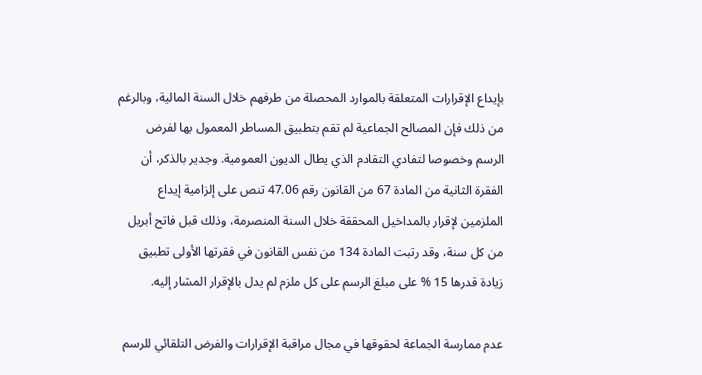بإيداع الإقرارات المتعلقة بالموارد المحصلة من طرفهم خلال السنة المالية، وبالرغم من ذلك فإن المصالح الجماعية لم تقم بتطبيق المساطر المعمول بها لفرض الرسم وخصوصا لتفادي التقادم الذي يطال الديون العمومية. وجدير بالذكر، أن الفقرة الثانية من المادة 67 من القانون رقم 47.06 تنص على إلزامية إيداع الملزمين لإقرار بالمداخيل المحققة خلال السنة المنصرمة، وذلك قبل فاتح أبريل من كل سنة، وقد رتبت المادة 134 من نفس القانون في فقرتها الأولى تطبيق زيادة قدرها 15 % على مبلغ الرسم على كل ملزم لم يدل بالإقرار المشار إليه.

عدم ممارسة الجماعة لحقوقها في مجال مراقبة الإقرارات والفرض التلقائي للرسم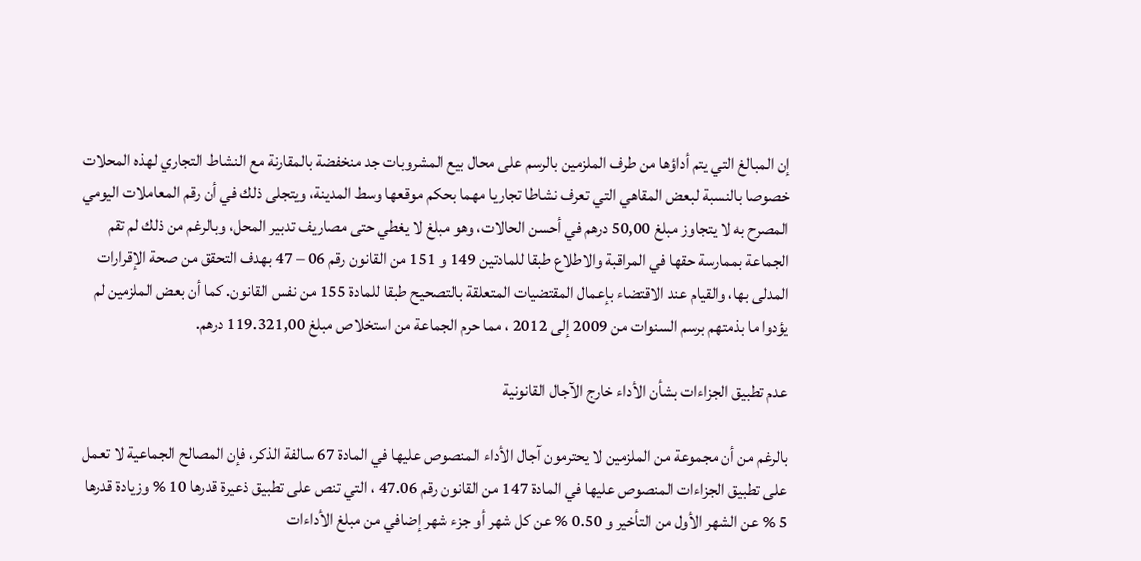إن المبالغ التي يتم أداؤها من طرف الملزمين بالرسم على محال بيع المشروبات جد منخفضة بالمقارنة مع النشاط التجاري لهذه المحلات خصوصا بالنسبة لبعض المقاهي التي تعرف نشاطا تجاريا مهما بحكم موقعها وسط المدينة، ويتجلى ذلك في أن رقم المعاملات اليومي المصرح به لا يتجاوز مبلغ 50,00 درهم في أحسن الحالات، وهو مبلغ لا يغطي حتى مصاريف تدبير المحل، وبالرغم من ذلك لم تقم الجماعة بممارسة حقها في المراقبة والاطلاع طبقا للمادتين 149 و 151 من القانون رقم 06 – 47 بهدف التحقق من صحة الإقرارات المدلى بها، والقيام عند الاقتضاء بإعمال المقتضيات المتعلقة بالتصحيح طبقا للمادة 155 من نفس القانون. كما أن بعض الملزمين لم يؤدوا ما بذمتهم برسم السنوات من 2009 إلى 2012 ، مما حرم الجماعة من استخلاص مبلغ 119.321,00 درهم.

عدم تطبيق الجزاءات بشأن الأداء خارج الآجال القانونية

بالرغم من أن مجموعة من الملزمين لا يحترمون آجال الأداء المنصوص عليها في المادة 67 سالفة الذكر، فإن المصالح الجماعية لا تعمل على تطبيق الجزاءات المنصوص عليها في المادة 147 من القانون رقم 47.06 ، التي تنص على تطبيق ذعيرة قدرها 10 % وزيادة قدرها 5 % عن الشهر الأول من التأخير و 0.50 % عن كل شهر أو جزء شهر إضافي من مبلغ الأداءات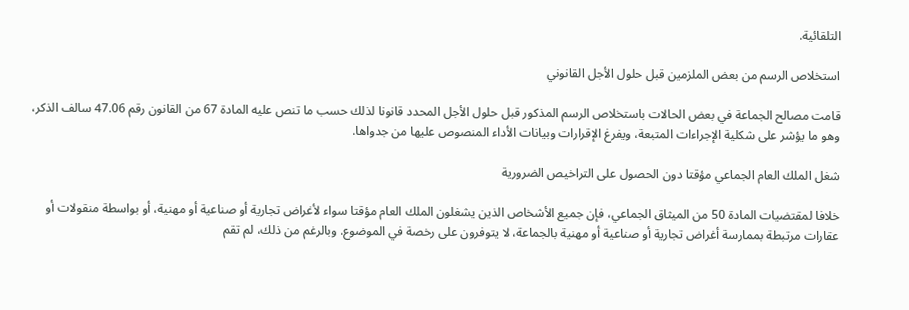التلقائية.

استخلاص الرسم من بعض الملزمين قبل حلول الأجل القانوني

قامت مصالح الجماعة في بعض الحالات باستخلاص الرسم المذكور قبل حلول الأجل المحدد قانونا لذلك حسب ما تنص عليه المادة 67 من القانون رقم 47.06 سالف الذكر، وهو ما يؤشر على شكلية الإجراءات المتبعة، ويفرغ الإقرارات وبيانات الأداء المنصوص عليها من جدواها.

شغل الملك العام الجماعي مؤقتا دون الحصول على التراخيص الضرورية

خلافا لمقتضيات المادة 50 من الميثاق الجماعي، فإن جميع الأشخاص الذين يشغلون الملك العام مؤقتا سواء لأغراض تجارية أو صناعية أو مهنية، أو بواسطة منقولات أو عقارات مرتبطة بممارسة أغراض تجارية أو صناعية أو مهنية بالجماعة، لا يتوفرون على رخصة في الموضوع. وبالرغم من ذلك، لم تقم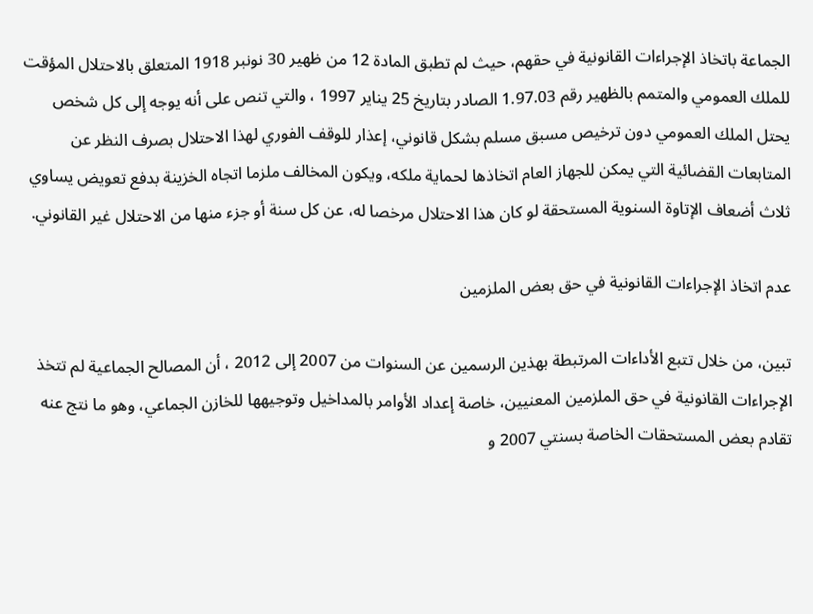الجماعة باتخاذ الإجراءات القانونية في حقهم، حيث لم تطبق المادة 12 من ظهير 30 نونبر 1918 المتعلق بالاحتلال المؤقت للملك العمومي والمتمم بالظهير رقم 1.97.03 الصادر بتاريخ 25 يناير 1997 ، والتي تنص على أنه يوجه إلى كل شخص يحتل الملك العمومي دون ترخيص مسبق مسلم بشكل قانوني، إعذار للوقف الفوري لهذا الاحتلال بصرف النظر عن المتابعات القضائية التي يمكن للجهاز العام اتخاذها لحماية ملكه، ويكون المخالف ملزما اتجاه الخزينة بدفع تعويض يساوي ثلاث أضعاف الإتاوة السنوية المستحقة لو كان هذا الاحتلال مرخصا له، عن كل سنة أو جزء منها من الاحتلال غير القانوني.

عدم اتخاذ الإجراءات القانونية في حق بعض الملزمين

تبين، من خلال تتبع الأداءات المرتبطة بهذين الرسمين عن السنوات من 2007 إلى 2012 ، أن المصالح الجماعية لم تتخذ الإجراءات القانونية في حق الملزمين المعنيين، خاصة إعداد الأوامر بالمداخيل وتوجيهها للخازن الجماعي، وهو ما نتج عنه تقادم بعض المستحقات الخاصة بسنتي 2007 و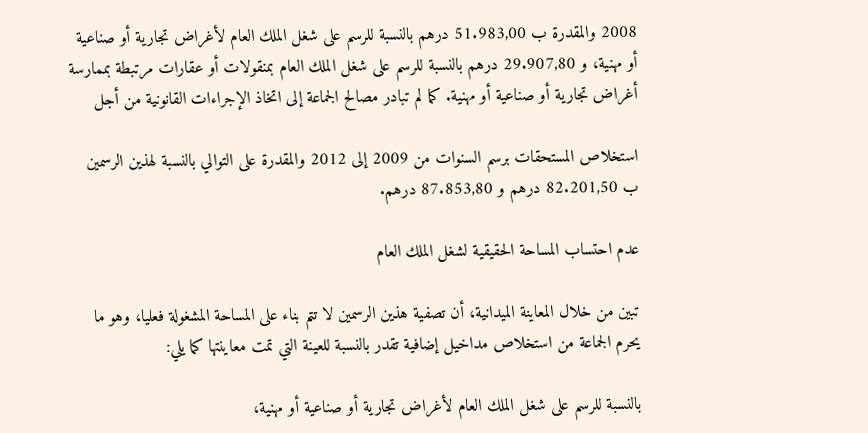2008 والمقدرة ب 51.983,00 درهم بالنسبة للرسم على شغل الملك العام لأغراض تجارية أو صناعية أو مهنية، و 29.907,80 درهم بالنسبة للرسم على شغل الملك العام بمنقولات أو عقارات مرتبطة بممارسة أغراض تجارية أو صناعية أو مهنية. كما لم تبادر مصالح الجماعة إلى اتخاذ الإجراءات القانونية من أجل

استخلاص المستحقات برسم السنوات من 2009 إلى 2012 والمقدرة على التوالي بالنسبة لهذين الرسمين ب 82.201,50 درهم و 87.853,80 درهم.

عدم احتساب المساحة الحقيقية لشغل الملك العام

تبين من خلال المعاينة الميدانية، أن تصفية هذين الرسمين لا تتم بناء على المساحة المشغولة فعليا، وهو ما يحرم الجماعة من استخلاص مداخيل إضافية تقدر بالنسبة للعينة التي تمت معاينتها كما يلي:

بالنسبة للرسم على شغل الملك العام لأغراض تجارية أو صناعية أو مهنية،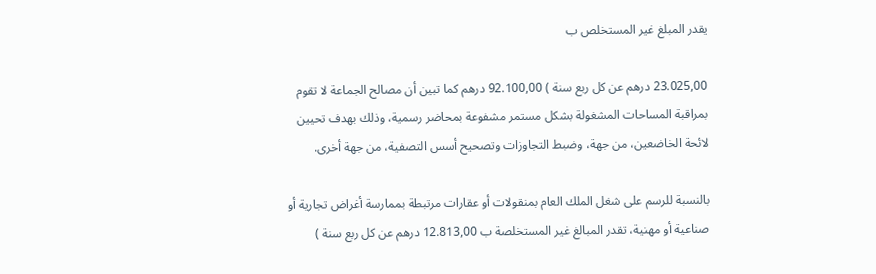يقدر المبلغ غير المستخلص ب

23.025,00 درهم عن كل ربع سنة ) 92.100,00 درهم كما تبين أن مصالح الجماعة لا تقوم بمراقبة المساحات المشغولة بشكل مستمر مشفوعة بمحاضر رسمية، وذلك بهدف تحيين لائحة الخاضعين، من جهة، وضبط التجاوزات وتصحيح أسس التصفية، من جهة أخرى.

بالنسبة للرسم على شغل الملك العام بمنقولات أو عقارات مرتبطة بممارسة أغراض تجارية أو صناعية أو مهنية، تقدر المبالغ غير المستخلصة ب 12.813,00 درهم عن كل ربع سنة )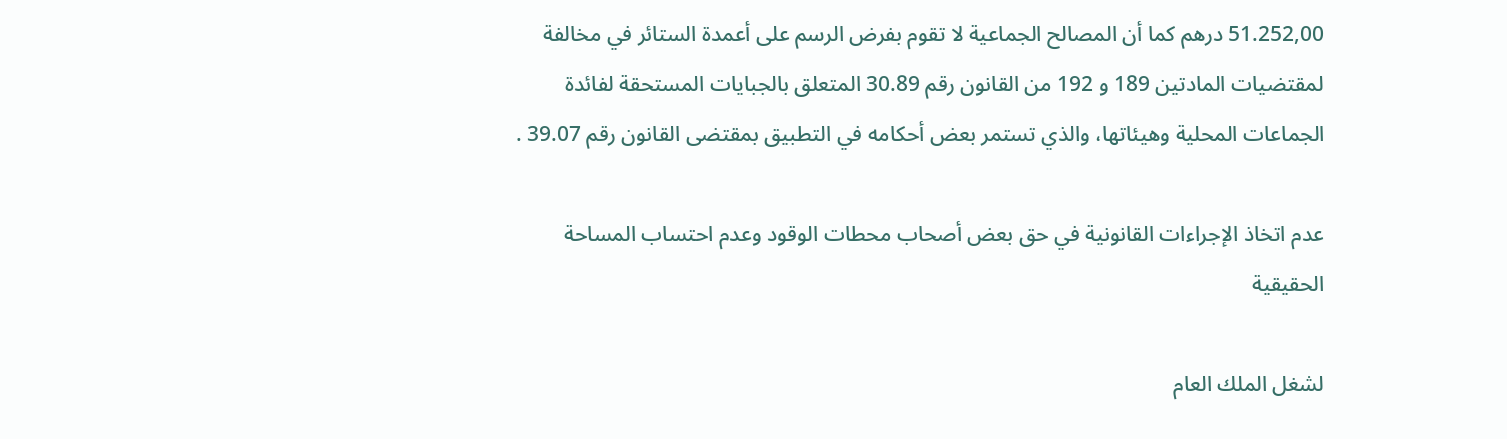51.252,00 درهم كما أن المصالح الجماعية لا تقوم بفرض الرسم على أعمدة الستائر في مخالفة لمقتضيات المادتين 189 و 192 من القانون رقم 30.89 المتعلق بالجبايات المستحقة لفائدة الجماعات المحلية وهيئاتها، والذي تستمر بعض أحكامه في التطبيق بمقتضى القانون رقم 39.07 .

عدم اتخاذ الإجراءات القانونية في حق بعض أصحاب محطات الوقود وعدم احتساب المساحة الحقيقية

لشغل الملك العام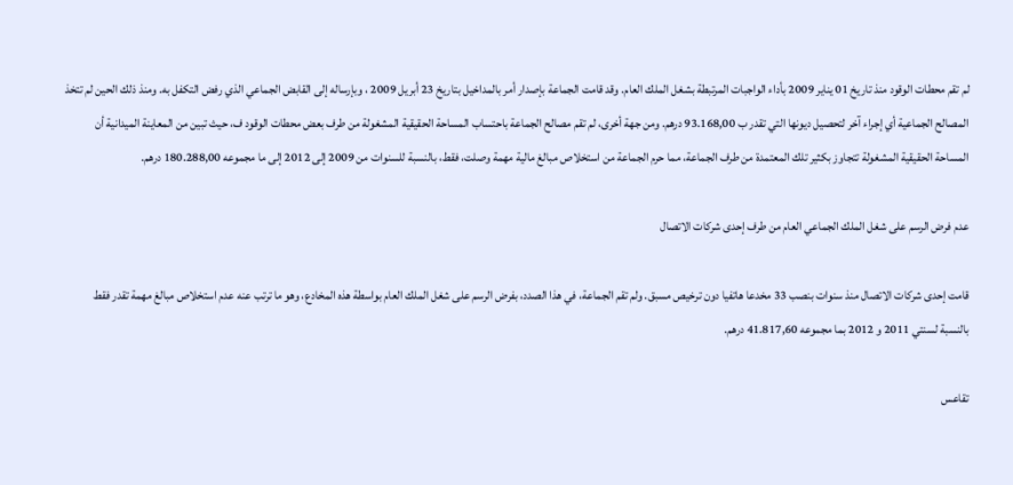لم تقم محطات الوقود منذ تاريخ 01 يناير 2009 بأداء الواجبات المرتبطة بشغل الملك العام. وقد قامت الجماعة بإصدار أمر بالمداخيل بتاريخ 23 أبريل 2009 ، وبإرساله إلى القابض الجماعي الذي رفض التكفل به. ومنذ ذلك الحين لم تتخذ المصالح الجماعية أي إجراء آخر لتحصيل ديونها التي تقدر ب 93.168,00 درهم. ومن جهة أخرى، لم تقم مصالح الجماعة باحتساب المساحة الحقيقية المشغولة من طرف بعض محطات الوقود ف، حيث تبين من المعاينة الميدانية أن المساحة الحقيقية المشغولة تتجاوز بكثير تلك المعتمدة من طرف الجماعة، مما حرم الجماعة من استخلاص مبالغ مالية مهمة وصلت، فقط، بالنسبة للسنوات من 2009 إلى 2012 إلى ما مجموعه 180.288,00 درهم.

عدم فرض الرسم على شغل الملك الجماعي العام من طرف إحدى شركات الاتصال

قامت إحدى شركات الاتصال منذ سنوات بنصب 33 مخدعا هاتفيا دون ترخيص مسبق. ولم تقم الجماعة، في هذا الصدد، بفرض الرسم على شغل الملك العام بواسطة هذه المخادع، وهو ما ترتب عنه عدم استخلاص مبالغ مهمة تقدر فقط بالنسبة لسنتي 2011 و 2012 بما مجموعه 41.817,60 درهم.

تقاعس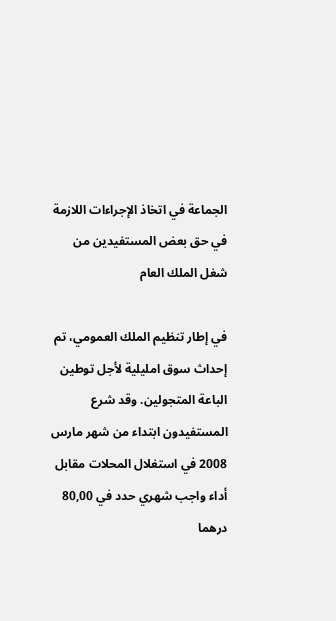الجماعة في اتخاذ الإجراءات اللازمة في حق بعض المستفيدين من شغل الملك العام

في إطار تنظيم الملك العمومي، تم إحداث سوق امليلية لأجل توطين الباعة المتجولين. وقد شرع المستفيدون ابتداء من شهر مارس 2008 في استغلال المحلات مقابل أداء واجب شهري حدد في 80,00 درهما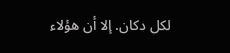لكل دكان. إلا أن هؤلاء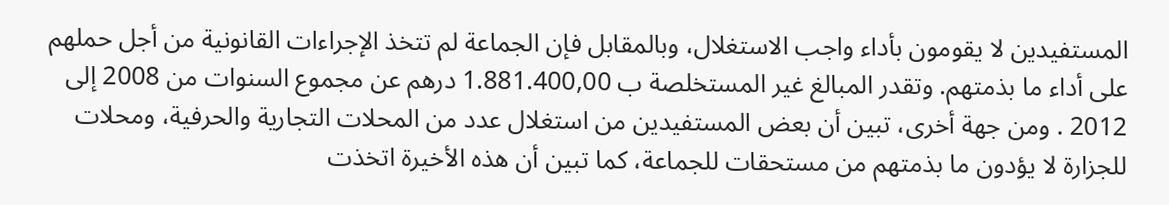المستفيدين لا يقومون بأداء واجب الاستغلال، وبالمقابل فإن الجماعة لم تتخذ الإجراءات القانونية من أجل حملهم على أداء ما بذمتهم. وتقدر المبالغ غير المستخلصة ب 1.881.400,00 درهم عن مجموع السنوات من 2008 إلى 2012 . ومن جهة أخرى، تبين أن بعض المستفيدين من استغلال عدد من المحلات التجارية والحرفية، ومحلات للجزارة لا يؤدون ما بذمتهم من مستحقات للجماعة، كما تبين أن هذه الأخيرة اتخذت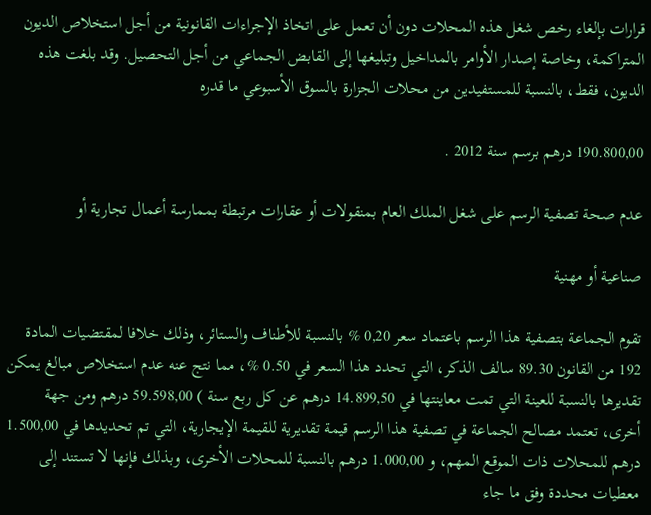قرارات بإلغاء رخص شغل هذه المحلات دون أن تعمل على اتخاذ الإجراءات القانونية من أجل استخلاص الديون المتراكمة، وخاصة إصدار الأوامر بالمداخيل وتبليغها إلى القابض الجماعي من أجل التحصيل. وقد بلغت هذه الديون، فقط، بالنسبة للمستفيدين من محلات الجزارة بالسوق الأسبوعي ما قدره

190.800,00 درهم برسم سنة 2012 .

عدم صحة تصفية الرسم على شغل الملك العام بمنقولات أو عقارات مرتبطة بممارسة أعمال تجارية أو

صناعية أو مهنية

تقوم الجماعة بتصفية هذا الرسم باعتماد سعر 0,20 % بالنسبة للأطناف والستائر، وذلك خلافا لمقتضيات المادة 192 من القانون 89.30 سالف الذكر، التي تحدد هذا السعر في 0.50 %، مما نتج عنه عدم استخلاص مبالغ يمكن تقديرها بالنسبة للعينة التي تمت معاينتها في 14.899,50 درهم عن كل ربع سنة ) 59.598,00 درهم ومن جهة أخرى، تعتمد مصالح الجماعة في تصفية هذا الرسم قيمة تقديرية للقيمة الإيجارية، التي تم تحديدها في 1.500,00 درهم للمحلات ذات الموقع المهم، و 1.000,00 درهم بالنسبة للمحلات الأخرى، وبذلك فإنها لا تستند إلى معطيات محددة وفق ما جاء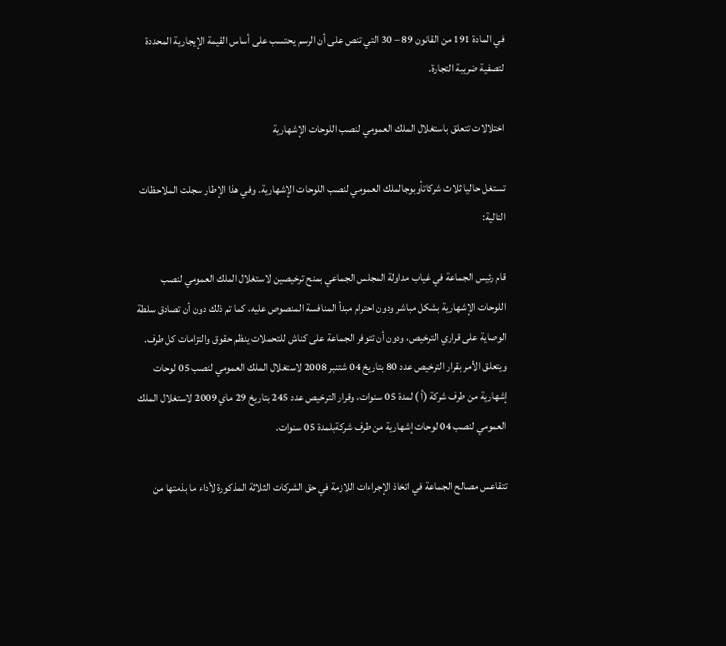في المادة 191 من القانون 89 – 30 التي تنص على أن الرسم يحتسب على أساس القيمة الإيجارية المحددة لتصفية ضريبة التجارة.

اختلالات تتعلق باستغلال الملك العمومي لنصب اللوحات الإشهارية

تستغل حاليا ثلاث شركاتأوبوجالملك العمومي لنصب اللوحات الإشهارية. وفي هذا الإطار سجلت الملاحظات التالية:

قام رئيس الجماعة في غياب مداولة المجلس الجماعي بمنح ترخيصين لاستغلال الملك العمومي لنصب اللوحات الإشهارية بشكل مباشر ودون احترام مبدأ المنافسة المنصوص عليه، كما تم ذلك دون أن تصادق سلطة الوصاية على قراري الترخيص، ودون أن تتوفر الجماعة على كناش للتحملات ينظم حقوق والتزامات كل طرف. ويتعلق الأمر بقرار الترخيص عدد 80 بتاريخ 04 شتنبر 2008 لاستغلال الملك العمومي لنصب 05 لوحات إشهارية من طرف شركة (أ ) لمدة 05 سنوات، وقرار الترخيص عدد 245 بتاريخ 29 ماي 2009 لاستغلال الملك العمومي لنصب 04 لوحات إشهارية من طرف شركةبلمدة 05 سنوات.

تتقاعس مصالح الجماعة في اتخاذ الإجراءات اللازمة في حق الشركات الثلاثة المذكورة لأداء ما بذمتها من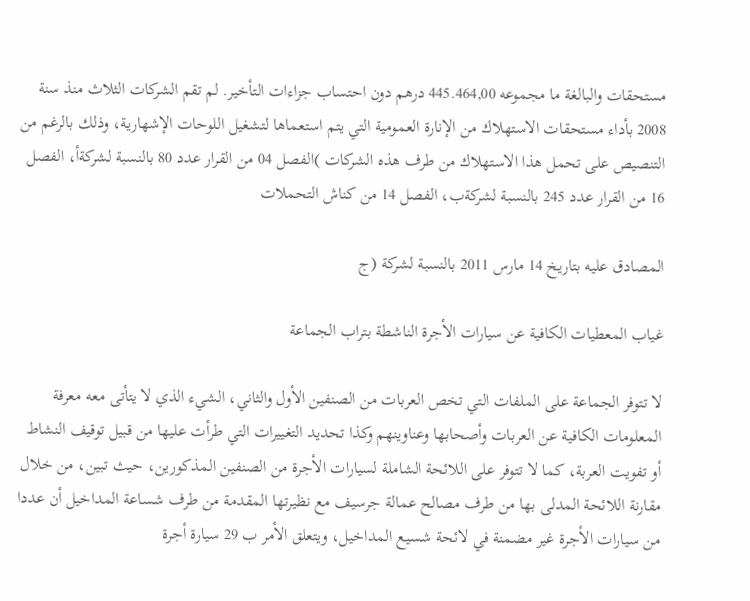مستحقات والبالغة ما مجموعه 445.464,00 درهم دون احتساب جزاءات التأخير. لم تقم الشركات الثلاث منذ سنة 2008 بأداء مستحقات الاستهلاك من الإنارة العمومية التي يتم استعماها لتشغيل اللوحات الإشهارية، وذلك بالرغم من التنصيص على تحمل هذا الاستهلاك من طرف هذه الشركات )الفصل 04 من القرار عدد 80 بالنسبة لشركةأ، الفصل 16 من القرار عدد 245 بالنسبة لشركةب، الفصل 14 من كناش التحملات

المصادق عليه بتاريخ 14 مارس 2011 بالنسبة لشركة (ج

غياب المعطيات الكافية عن سيارات الأجرة الناشطة بتراب الجماعة

لا تتوفر الجماعة على الملفات التي تخص العربات من الصنفين الأول والثاني، الشيء الذي لا يتأتى معه معرفة المعلومات الكافية عن العربات وأصحابها وعناوينهم وكذا تحديد التغييرات التي طرأت عليها من قبيل توقيف النشاط أو تفويت العربة، كما لا تتوفر على اللائحة الشاملة لسيارات الأجرة من الصنفين المذكورين، حيث تبين، من خلال مقارنة اللائحة المدلى بها من طرف مصالح عمالة جرسيف مع نظيرتها المقدمة من طرف شساعة المداخيل أن عددا من سيارات الأجرة غير مضمنة في لائحة شسيع المداخيل، ويتعلق الأمر ب 29 سيارة أجرة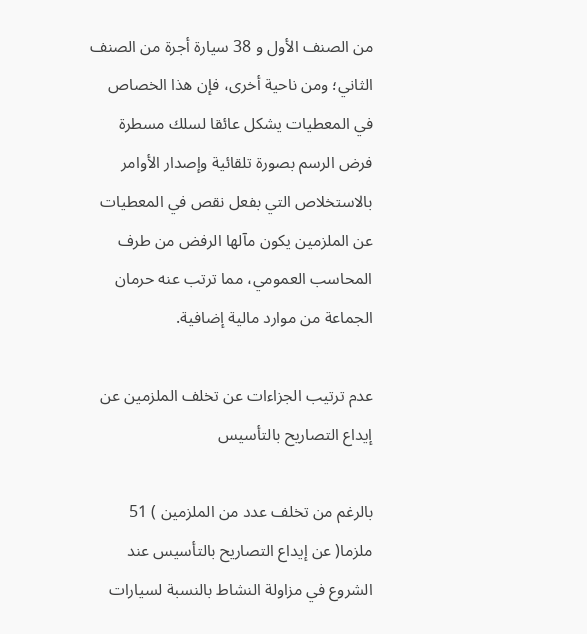من الصنف الأول و 38 سيارة أجرة من الصنف الثاني؛ ومن ناحية أخرى، فإن هذا الخصاص في المعطيات يشكل عائقا لسلك مسطرة فرض الرسم بصورة تلقائية وإصدار الأوامر بالاستخلاص التي بفعل نقص في المعطيات عن الملزمين يكون مآلها الرفض من طرف المحاسب العمومي، مما ترتب عنه حرمان الجماعة من موارد مالية إضافية.

عدم ترتيب الجزاءات عن تخلف الملزمين عن إيداع التصاريح بالتأسيس

بالرغم من تخلف عدد من الملزمين ) 51 ملزما( عن إيداع التصاريح بالتأسيس عند الشروع في مزاولة النشاط بالنسبة لسيارات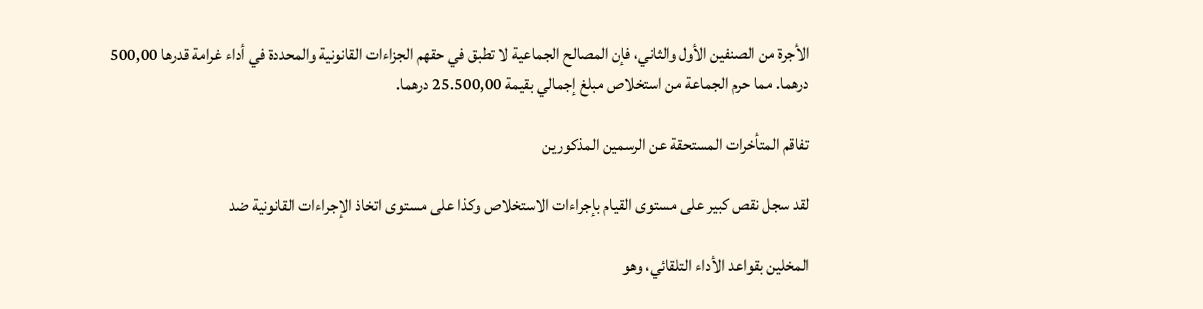الأجرة من الصنفين الأول والثاني، فإن المصالح الجماعية لا تطبق في حقهم الجزاءات القانونية والمحددة في أداء غرامة قدرها 500,00 درهما. مما حرم الجماعة من استخلاص مبلغ إجمالي بقيمة 25.500,00 درهما.

تفاقم المتأخرات المستحقة عن الرسمين المذكورين

لقد سجل نقص كبير على مستوى القيام بإجراءات الاستخلاص وكذا على مستوى اتخاذ الإجراءات القانونية ضد

المخلين بقواعد الأداء التلقائي، وهو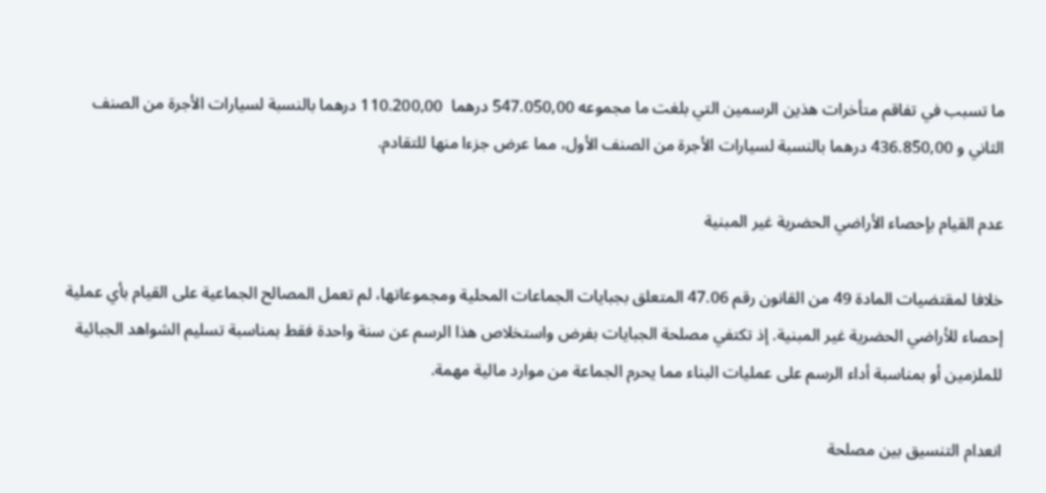ما تسبب في تفاقم متأخرات هذين الرسمين التي بلغت ما مجموعه 547.050,00 درهما  110.200,00 درهما بالنسبة لسيارات الأجرة من الصنف الثاني و 436.850,00 درهما بالنسبة لسيارات الأجرة من الصنف الأول، مما عرض جزءا منها للتقادم.

عدم القيام بإحصاء الأراضي الحضرية غير المبنية

خلافا لمقتضيات المادة 49 من القانون رقم 47.06 المتعلق بجبايات الجماعات المحلية ومجموعاتها، لم تعمل المصالح الجماعية على القيام بأي عملية إحصاء للأراضي الحضرية غير المبنية. إذ تكتفي مصلحة الجبايات بفرض واستخلاص هذا الرسم عن سنة واحدة فقط بمناسبة تسليم الشواهد الجبائية للملزمين أو بمناسبة أداء الرسم على عمليات البناء مما يحرم الجماعة من موارد مالية مهمة.

انعدام التنسيق بين مصلحة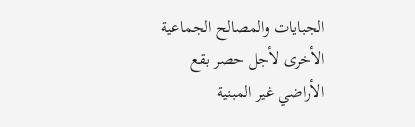الجبايات والمصالح الجماعية الأخرى لأجل حصر بقع الأراضي غير المبنية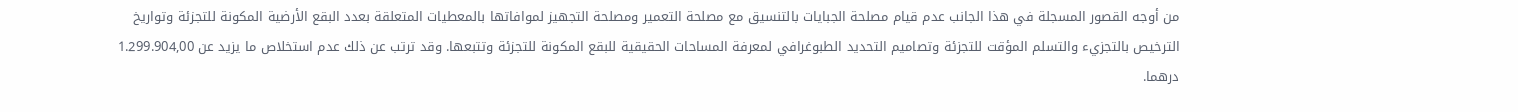من أوجه القصور المسجلة في هذا الجانب عدم قيام مصلحة الجبايات بالتنسيق مع مصلحة التعمير ومصلحة التجهيز لموافاتها بالمعطيات المتعلقة بعدد البقع الأرضية المكونة للتجزئة وتواريخ الترخيص بالتجزيء والتسلم المؤقت للتجزئة وتصاميم التحديد الطبوغرافي لمعرفة المساحات الحقيقية للبقع المكونة للتجزئة وتتبعها. وقد ترتب عن ذلك عدم استخلاص ما يزيد عن 1.299.904,00 درهما.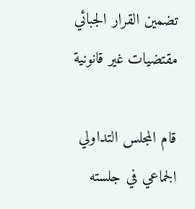تضمين القرار الجبائي مقتضيات غير قانونية

قام المجلس التداولي الجماعي في جلسته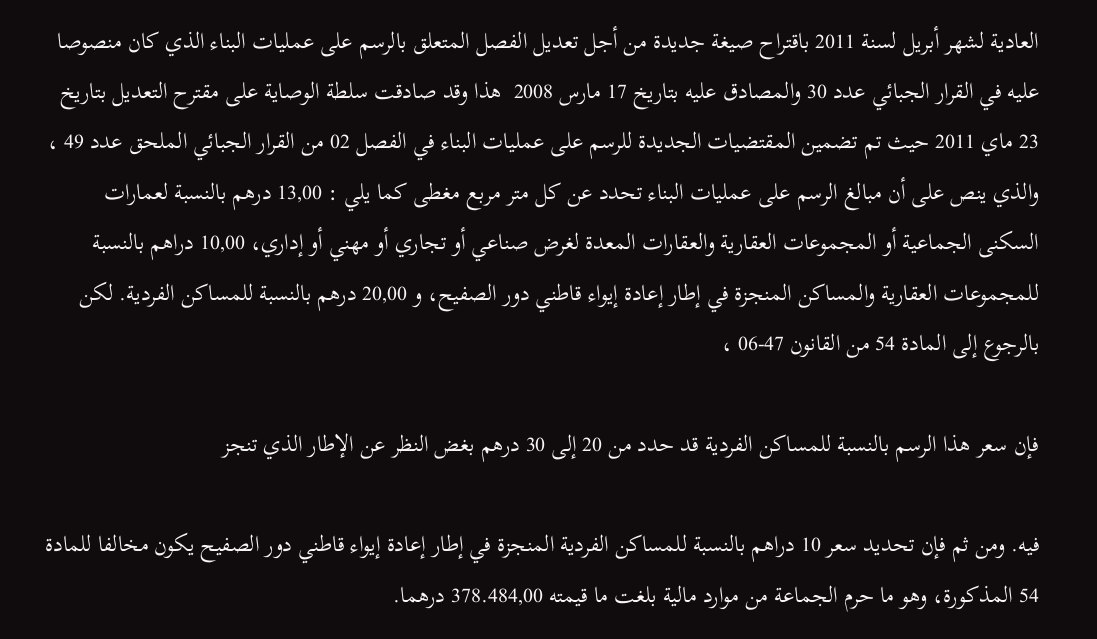العادية لشهر أبريل لسنة 2011 باقتراح صيغة جديدة من أجل تعديل الفصل المتعلق بالرسم على عمليات البناء الذي كان منصوصا عليه في القرار الجبائي عدد 30 والمصادق عليه بتاريخ 17 مارس 2008  هذا وقد صادقت سلطة الوصاية على مقترح التعديل بتاريخ 23 ماي 2011 حيث تم تضمين المقتضيات الجديدة للرسم على عمليات البناء في الفصل 02 من القرار الجبائي الملحق عدد 49 ، والذي ينص على أن مبالغ الرسم على عمليات البناء تحدد عن كل متر مربع مغطى كما يلي : 13,00 درهم بالنسبة لعمارات السكنى الجماعية أو المجموعات العقارية والعقارات المعدة لغرض صناعي أو تجاري أو مهني أو إداري، 10,00 دراهم بالنسبة للمجموعات العقارية والمساكن المنجزة في إطار إعادة إيواء قاطني دور الصفيح، و 20,00 درهم بالنسبة للمساكن الفردية. لكن بالرجوع إلى المادة 54 من القانون 47-06 ،

فإن سعر هذا الرسم بالنسبة للمساكن الفردية قد حدد من 20 إلى 30 درهم بغض النظر عن الإطار الذي تنجز

فيه. ومن ثم فإن تحديد سعر 10 دراهم بالنسبة للمساكن الفردية المنجزة في إطار إعادة إيواء قاطني دور الصفيح يكون مخالفا للمادة 54 المذكورة، وهو ما حرم الجماعة من موارد مالية بلغت ما قيمته 378.484,00 درهما.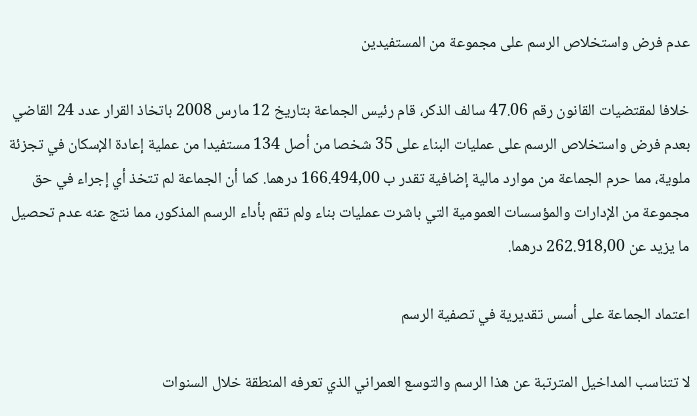عدم فرض واستخلاص الرسم على مجموعة من المستفيدين

خلافا لمقتضيات القانون رقم 47.06 سالف الذكر، قام رئيس الجماعة بتاريخ 12 مارس 2008 باتخاذ القرار عدد 24 القاضي بعدم فرض واستخلاص الرسم على عمليات البناء على 35 شخصا من أصل 134 مستفيدا من عملية إعادة الإسكان في تجزئة ملوية، مما حرم الجماعة من موارد مالية إضافية تقدر ب 166.494,00 درهما. كما أن الجماعة لم تتخذ أي إجراء في حق مجموعة من الإدارات والمؤسسات العمومية التي باشرت عمليات بناء ولم تقم بأداء الرسم المذكور، مما نتج عنه عدم تحصيل ما يزيد عن 262.918,00 درهما.

اعتماد الجماعة على أسس تقديرية في تصفية الرسم

لا تتناسب المداخيل المترتبة عن هذا الرسم والتوسع العمراني الذي تعرفه المنطقة خلال السنوات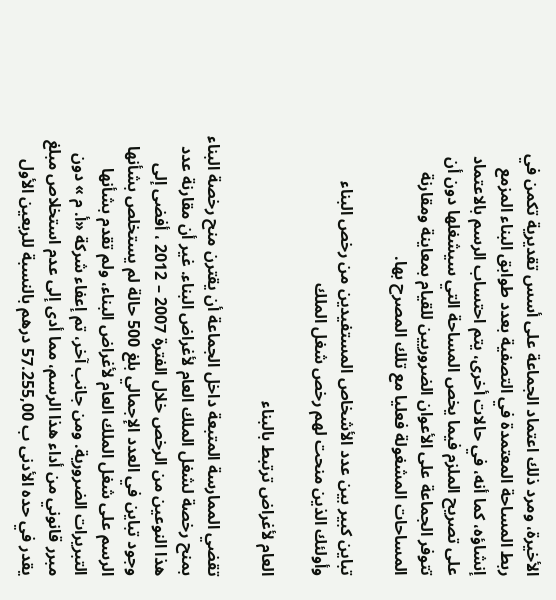الأخيرة، ومرد ذلك اعتماد الجماعة على أسس تقديرية تكمن في ربط المساحة المعتمدة في التصفية بعدد طوابق البناء المزمع إنشاؤه، كما أنه، في حالات أخرى، يتم احتساب الرسم بالاعتماد على تصريح الملزم فيما يخص المساحة التي سيشغلها دون أن تتوفر الجماعة على الأعوان الضروريين للقيام بمعاينة ومقارنة المساحات المشغولة فعليا مع تلك المصرح بها.

تباين كبير بين عدد الأشخاص المستفيدين من رخص البناء وأولئك الذين منحت لهم رخص شغل الملك

العام لأغراض ترتبط بالبناء

تقضي الممارسة المتبعة داخل الجماعة أن يقترن منح رخصة البناء بمنح رخصة لشغل الملك العام لأغراض البناء. غير أن مقارنة عدد هذا النوعين من الرخص خلال الفترة 2007 – 2012 ، أفضى إلى وجود تباين في العدد الإجمالي بلغ 500 حالة لم يستخلص بشأنها الرسم على شغل الملك العام لأغراض البناء، ولم تقدم بشأنها التبريرات الضرورية. ومن جانب آخر، تم إعفاء شركة «أ. م » دون مبرر قانوني من أداء هذا الرسم، مما أدى إلى عدم استخلاص مبلغ يقدر في حده الأدنى ب 57.255,00 درهم بالنسبة للربعين الأول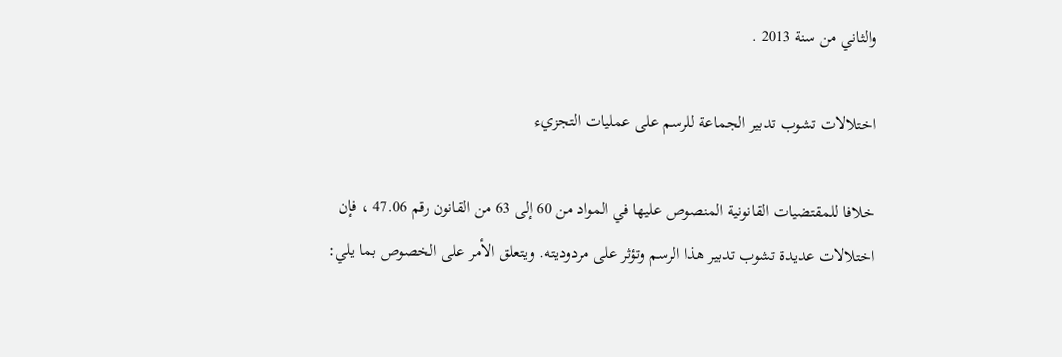والثاني من سنة 2013 .

اختلالات تشوب تدبير الجماعة للرسم على عمليات التجزيء

خلافا للمقتضيات القانونية المنصوص عليها في المواد من 60 إلى 63 من القانون رقم 47.06 ، فإن اختلالات عديدة تشوب تدبير هذا الرسم وتؤثر على مردوديته. ويتعلق الأمر على الخصوص بما يلي: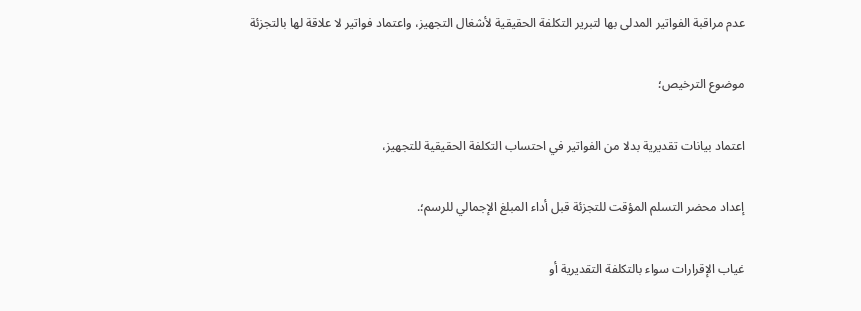عدم مراقبة الفواتير المدلى بها لتبرير التكلفة الحقيقية لأشغال التجهيز، واعتماد فواتير لا علاقة لها بالتجزئة

موضوع الترخيص؛

اعتماد بيانات تقديرية بدلا من الفواتير في احتساب التكلفة الحقيقية للتجهيز،

إعداد محضر التسلم المؤقت للتجزئة قبل أداء المبلغ الإجمالي للرسم؛.

غياب الإقرارات سواء بالتكلفة التقديرية أو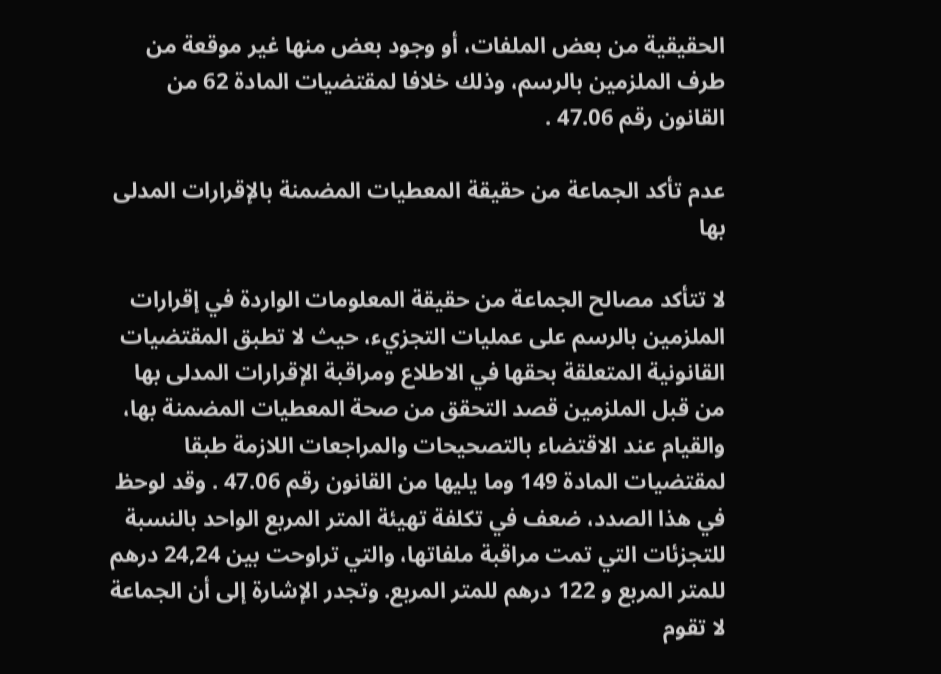الحقيقية من بعض الملفات، أو وجود بعض منها غير موقعة من طرف الملزمين بالرسم، وذلك خلافا لمقتضيات المادة 62 من القانون رقم 47.06 .

عدم تأكد الجماعة من حقيقة المعطيات المضمنة بالإقرارات المدلى بها

لا تتأكد مصالح الجماعة من حقيقة المعلومات الواردة في إقرارات الملزمين بالرسم على عمليات التجزيء، حيث لا تطبق المقتضيات القانونية المتعلقة بحقها في الاطلاع ومراقبة الإقرارات المدلى بها من قبل الملزمين قصد التحقق من صحة المعطيات المضمنة بها، والقيام عند الاقتضاء بالتصحيحات والمراجعات اللازمة طبقا لمقتضيات المادة 149 وما يليها من القانون رقم 47.06 . وقد لوحظ في هذا الصدد، ضعف في تكلفة تهيئة المتر المربع الواحد بالنسبة للتجزئات التي تمت مراقبة ملفاتها، والتي تراوحت بين 24,24 درهم للمتر المربع و 122 درهم للمتر المربع. وتجدر الإشارة إلى أن الجماعة لا تقوم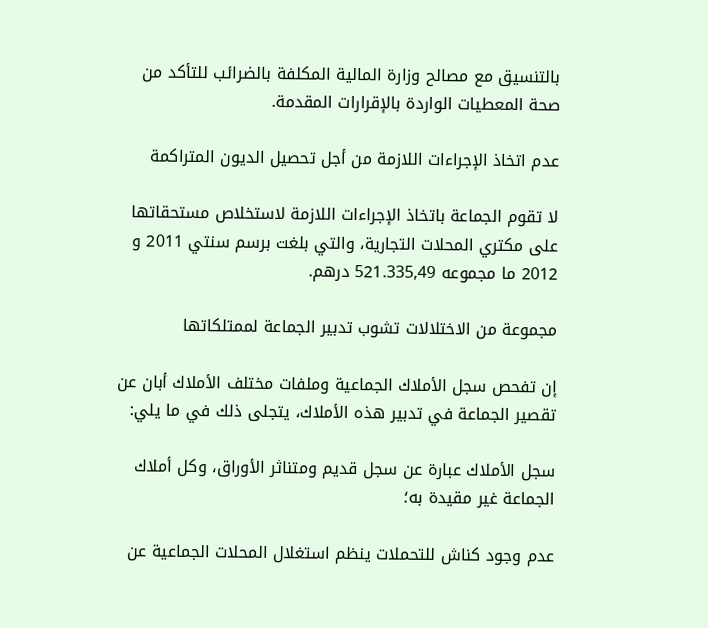بالتنسيق مع مصالح وزارة المالية المكلفة بالضرائب للتأكد من صحة المعطيات الواردة بالإقرارات المقدمة.

عدم اتخاذ الإجراءات اللازمة من أجل تحصيل الديون المتراكمة

لا تقوم الجماعة باتخاذ الإجراءات اللازمة لاستخلاص مستحقاتها على مكتري المحلات التجارية، والتي بلغت برسم سنتي 2011 و 2012 ما مجموعه 521.335,49 درهم.

مجموعة من الاختلالات تشوب تدبير الجماعة لممتلكاتها

إن تفحص سجل الأملاك الجماعية وملفات مختلف الأملاك أبان عن تقصير الجماعة في تدبير هذه الأملاك، يتجلى ذلك في ما يلي:

سجل الأملاك عبارة عن سجل قديم ومتناثر الأوراق، وكل أملاك الجماعة غير مقيدة به؛

عدم وجود كناش للتحملات ينظم استغلال المحلات الجماعية عن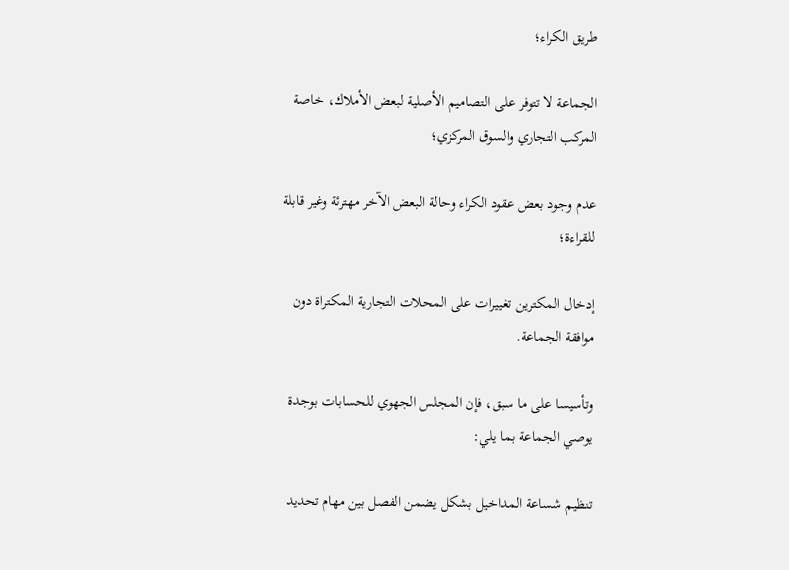طريق الكراء؛

الجماعة لا تتوفر على التصاميم الأصلية لبعض الأملاك، خاصة المركب التجاري والسوق المركزي؛

عدم وجود بعض عقود الكراء وحالة البعض الآخر مهترئة وغير قابلة للقراءة؛

إدخال المكترين تغييرات على المحلات التجارية المكتراة دون موافقة الجماعة.

وتأسيسا على ما سبق، فإن المجلس الجهوي للحسابات بوجدة يوصي الجماعة بما يلي:

تنظيم شساعة المداخيل بشكل يضمن الفصل بين مهام تحديد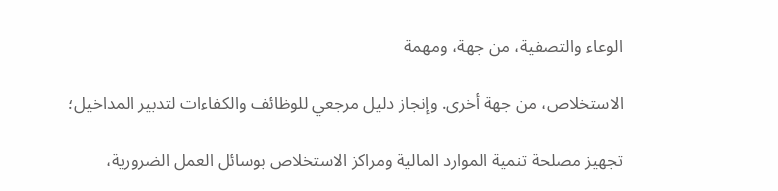الوعاء والتصفية، من جهة، ومهمة

الاستخلاص، من جهة أخرى. وإنجاز دليل مرجعي للوظائف والكفاءات لتدبير المداخيل؛

تجهيز مصلحة تنمية الموارد المالية ومراكز الاستخلاص بوسائل العمل الضرورية،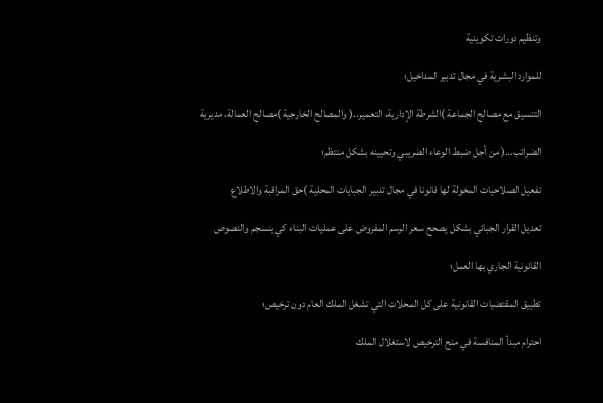وتنظيم دورات تكوينية

للموارد البشرية في مجال تدبير المداخيل؛

التنسيق مع مصالح الجماعة )الشرطة الإدارية، التعمير..( والمصالح الخارجية )مصالح العمالة، مديرية

الضرائب…( من أجل ضبط الوعاء الضريبي وتحيينه بشكل منتظم؛

تفعيل الصلاحيات المخولة لها قانونا في مجال تدبير الجبايات المحلية )حق المراقبة والاطلاع

تعديل القرار الجبائي بشكل يصحح سعر الرسم المفروض على عمليات البناء كي ينسجم والنصوص

القانونية الجاري بها العمل؛

تطبيق المقتضيات القانونية على كل المحلات التي تشغل الملك العام دون ترخيص؛

احترام مبدأ المنافسة في منح الترخيص لاستغلال الملك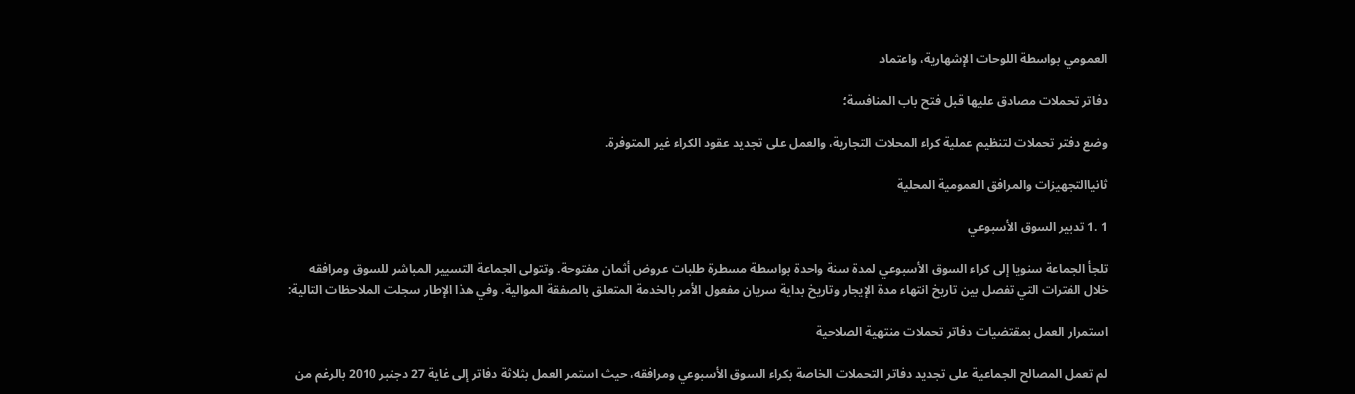العمومي بواسطة اللوحات الإشهارية، واعتماد

دفاتر تحملات مصادق عليها قبل فتح باب المنافسة؛

وضع دفتر تحملات لتنظيم عملية كراء المحلات التجارية، والعمل على تجديد عقود الكراء غير المتوفرة.

ثانياالتجهيزات والمرافق العمومية المحلية

1 .1 تدبير السوق الأسبوعي

تلجأ الجماعة سنويا إلى كراء السوق الأسبوعي لمدة سنة واحدة بواسطة مسطرة طلبات عروض أثمان مفتوحة. وتتولى الجماعة التسيير المباشر للسوق ومرافقه خلال الفترات التي تفصل بين تاريخ انتهاء مدة الإيجار وتاريخ بداية سريان مفعول الأمر بالخدمة المتعلق بالصفقة الموالية. وفي هذا الإطار سجلت الملاحظات التالية:

استمرار العمل بمقتضيات دفاتر تحملات منتهية الصلاحية

لم تعمل المصالح الجماعية على تجديد دفاتر التحملات الخاصة بكراء السوق الأسبوعي ومرافقه، حيث استمر العمل بثلاثة دفاتر إلى غاية 27 دجنبر 2010 بالرغم من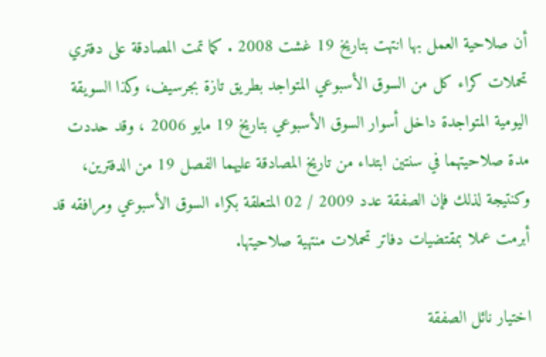أن صلاحية العمل بها انتهت بتاريخ 19 غشت 2008 . كما تمت المصادقة على دفتري تحملات كراء كل من السوق الأسبوعي المتواجد بطريق تازة بجرسيف، وكذا السويقة اليومية المتواجدة داخل أسوار السوق الأسبوعي بتاريخ 19 مايو 2006 ، وقد حددت مدة صلاحيتهما في سنتين ابتداء من تاريخ المصادقة عليهما الفصل 19 من الدفترين، وكنتيجة لذلك فإن الصفقة عدد 2009 / 02 المتعلقة بكراء السوق الأسبوعي ومرافقه قد أبرمت عملا بمقتضيات دفاتر تحملات منتهية صلاحيتها.

اختيار نائل الصفقة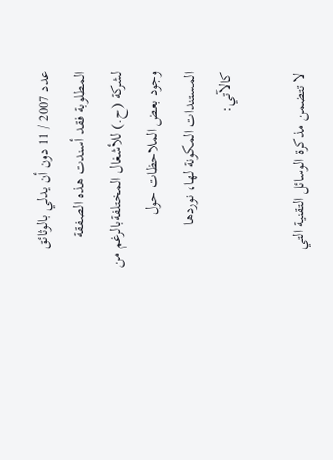عدد 2007 / 11 دون أن يدلي بالوثائق المطلوبة فقد أسندت هذه الصفقة لشركة (ح.) للأشغال المختلفةبالرغم من وجود بعض الملاحظات حول المستندات المكونة لها، نوردها كالآتي:

لا تتضمن مذكرة الوسائل التقنية التي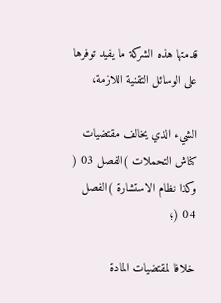قدمتها هذه الشركة ما يفيد توفرها على الوسائل التقنية اللازمة،

الشيء الذي يخالف مقتضيات كناش التحملات )الفصل 03 ( وكذا نظام الاستشارة )الفصل 04 (؛

خلافا لمقتضيات المادة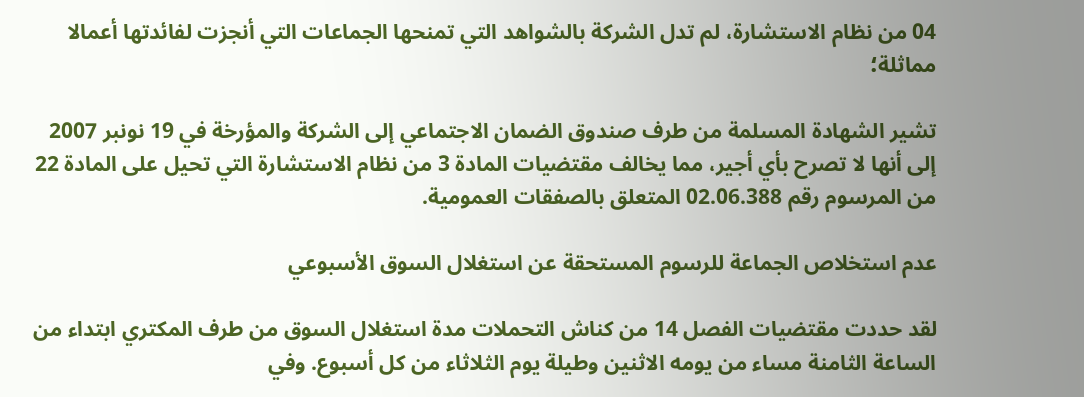04 من نظام الاستشارة، لم تدل الشركة بالشواهد التي تمنحها الجماعات التي أنجزت لفائدتها أعمالا مماثلة؛

تشير الشهادة المسلمة من طرف صندوق الضمان الاجتماعي إلى الشركة والمؤرخة في 19 نونبر 2007 إلى أنها لا تصرح بأي أجير، مما يخالف مقتضيات المادة 3 من نظام الاستشارة التي تحيل على المادة 22 من المرسوم رقم 02.06.388 المتعلق بالصفقات العمومية.

عدم استخلاص الجماعة للرسوم المستحقة عن استغلال السوق الأسبوعي

لقد حددت مقتضيات الفصل 14 من كناش التحملات مدة استغلال السوق من طرف المكتري ابتداء من الساعة الثامنة مساء من يومه الاثنين وطيلة يوم الثلاثاء من كل أسبوع. وفي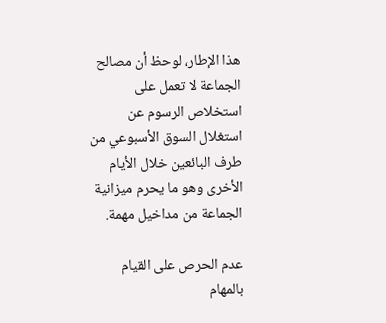هذا الإطار، لوحظ أن مصالح الجماعة لا تعمل على استخلاص الرسوم عن استغلال السوق الأسبوعي من طرف البائعين خلال الأيام الأخرى وهو ما يحرم ميزانية الجماعة من مداخيل مهمة.

عدم الحرص على القيام بالمهام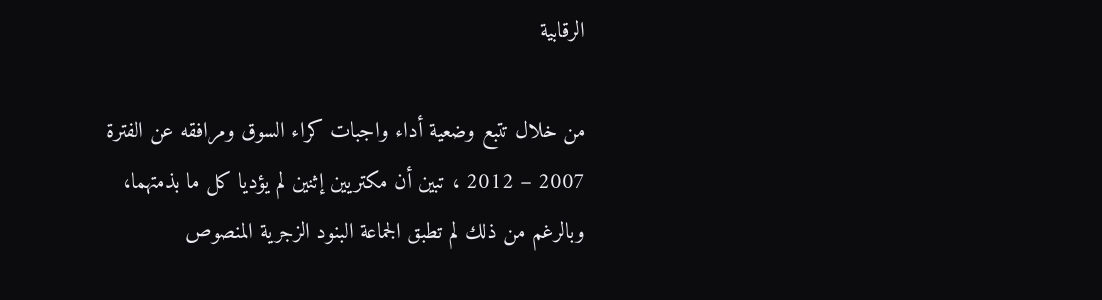الرقابية

من خلال تتبع وضعية أداء واجبات كراء السوق ومرافقه عن الفترة 2007 – 2012 ، تبين أن مكتريين إثنين لم يؤديا كل ما بذمتهما، وبالرغم من ذلك لم تطبق الجماعة البنود الزجرية المنصوص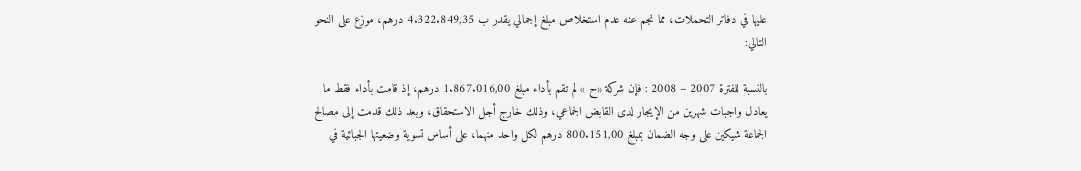عليها في دفاتر التحملات، مما نجم عنه عدم استخلاص مبلغ إجمالي يقدر ب 4.322.849,35 درهم، موزع على النحو التالي:

بالنسبة للفترة 2007 – 2008 : فإن شركة «ح » لم تقم بأداء مبلغ 1.867.016,00 درهم، إذ قامت بأداء فقط ما يعادل واجبات شهرين من الإيجار لدى القابض الجماعي، وذلك خارج أجل الاستحقاق، وبعد ذلك قدمت إلى مصالح الجماعة شيكين على وجه الضمان بمبلغ 800.151,00 درهم لكل واحد منهما، على أساس تسوية وضعيتها الجبائية في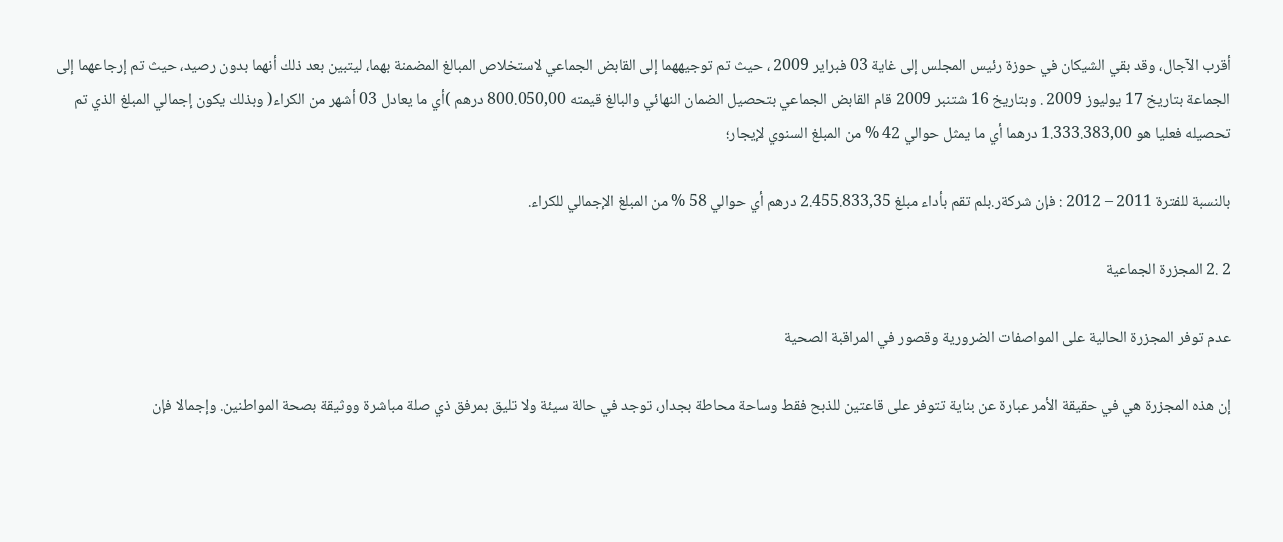أقرب الآجال، وقد بقي الشيكان في حوزة رئيس المجلس إلى غاية 03 فبراير 2009 ، حيث تم توجيههما إلى القابض الجماعي لاستخلاص المبالغ المضمنة بهما، ليتبين بعد ذلك أنهما بدون رصيد، حيث تم إرجاعهما إلى الجماعة بتاريخ 17 يوليوز 2009 . وبتاريخ 16 شتنبر 2009 قام القابض الجماعي بتحصيل الضمان النهائي والبالغ قيمته 800.050,00 درهم )أي ما يعادل 03 أشهر من الكراء( وبذلك يكون إجمالي المبلغ الذي تم تحصيله فعليا هو 1.333.383,00 درهما أي ما يمثل حوالي 42 % من المبلغ السنوي لإيجار؛

بالنسبة للفترة 2011 – 2012 : فإن شركةر.بلم تقم بأداء مبلغ 2.455.833,35 درهم أي حوالي 58 % من المبلغ الإجمالي للكراء.

2 .2 المجزرة الجماعية

عدم توفر المجزرة الحالية على المواصفات الضرورية وقصور في المراقبة الصحية

إن هذه المجزرة هي في حقيقة الأمر عبارة عن بناية تتوفر على قاعتين للذبح فقط وساحة محاطة بجدار، توجد في حالة سيئة ولا تليق بمرفق ذي صلة مباشرة ووثيقة بصحة المواطنين. وإجمالا فإن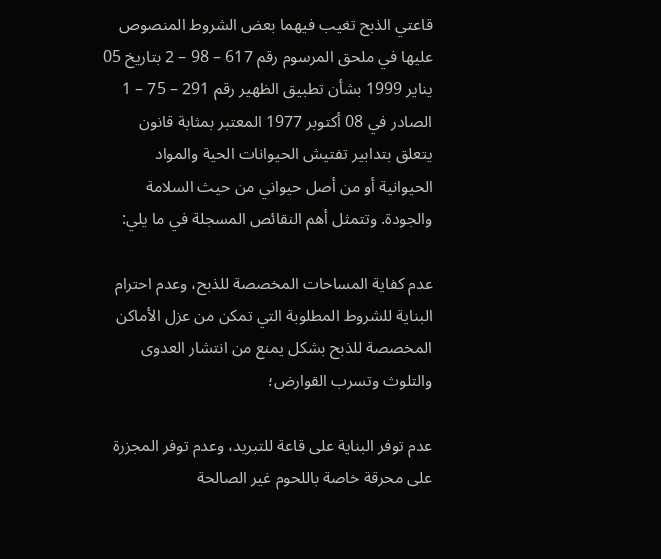قاعتي الذبح تغيب فيهما بعض الشروط المنصوص عليها في ملحق المرسوم رقم 617 – 98 – 2 بتاريخ 05 يناير 1999 بشأن تطبيق الظهير رقم 291 – 75 – 1 الصادر في 08 أكتوبر 1977 المعتبر بمثابة قانون يتعلق بتدابير تفتيش الحيوانات الحية والمواد الحيوانية أو من أصل حيواني من حيث السلامة والجودة. وتتمثل أهم النقائص المسجلة في ما يلي:

عدم كفاية المساحات المخصصة للذبح، وعدم احترام البناية للشروط المطلوبة التي تمكن من عزل الأماكن المخصصة للذبح بشكل يمنع من انتشار العدوى والتلوث وتسرب القوارض؛

عدم توفر البناية على قاعة للتبريد، وعدم توفر المجزرة على محرقة خاصة باللحوم غير الصالحة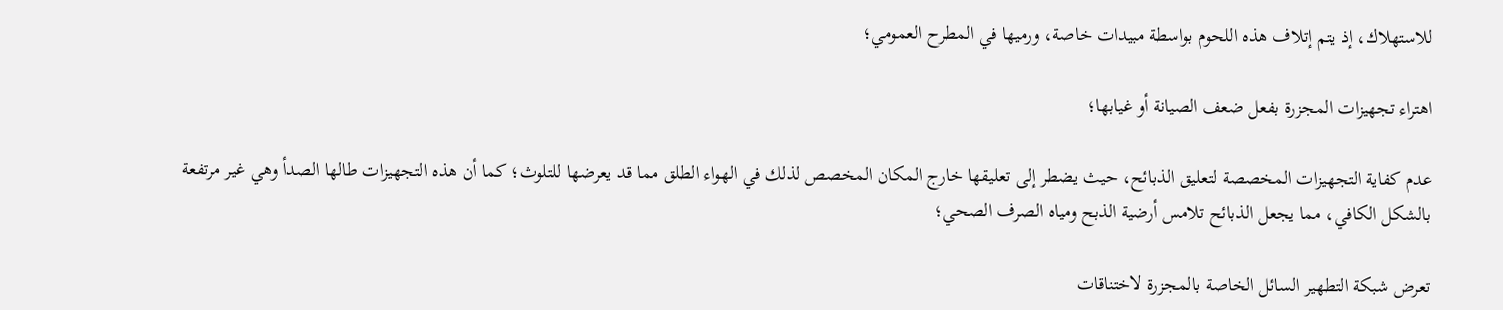للاستهلاك، إذ يتم إتلاف هذه اللحوم بواسطة مبيدات خاصة، ورميها في المطرح العمومي؛

اهتراء تجهيزات المجزرة بفعل ضعف الصيانة أو غيابها؛

عدم كفاية التجهيزات المخصصة لتعليق الذبائح، حيث يضطر إلى تعليقها خارج المكان المخصص لذلك في الهواء الطلق مما قد يعرضها للتلوث؛ كما أن هذه التجهيزات طالها الصدأ وهي غير مرتفعة بالشكل الكافي، مما يجعل الذبائح تلامس أرضية الذبح ومياه الصرف الصحي؛

تعرض شبكة التطهير السائل الخاصة بالمجزرة لاختناقات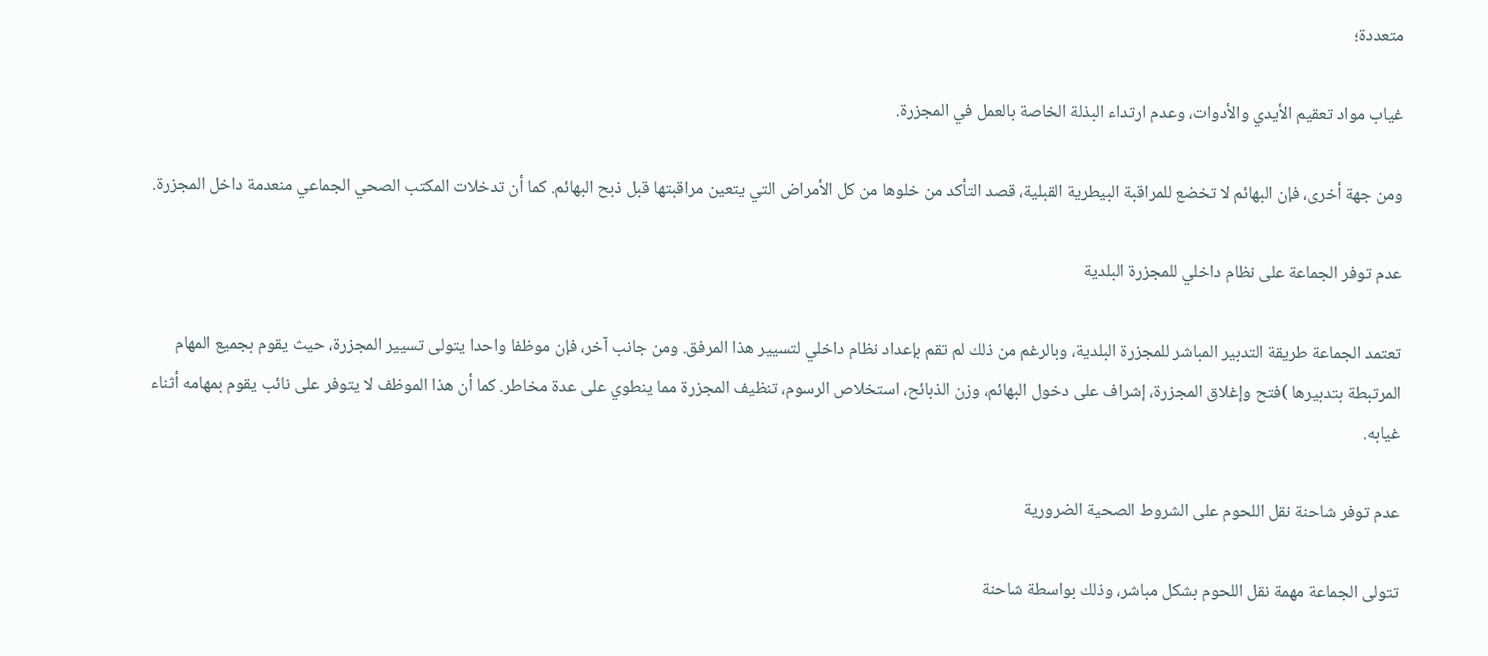متعددة؛

غياب مواد تعقيم الأيدي والأدوات، وعدم ارتداء البذلة الخاصة بالعمل في المجزرة.

ومن جهة أخرى، فإن البهائم لا تخضع للمراقبة البيطرية القبلية، قصد التأكد من خلوها من كل الأمراض التي يتعين مراقبتها قبل ذبح البهائم. كما أن تدخلات المكتب الصحي الجماعي منعدمة داخل المجزرة.

عدم توفر الجماعة على نظام داخلي للمجزرة البلدية

تعتمد الجماعة طريقة التدبير المباشر للمجزرة البلدية، وبالرغم من ذلك لم تقم بإعداد نظام داخلي لتسيير هذا المرفق. ومن جانب آخر، فإن موظفا واحدا يتولى تسيير المجزرة، حيث يقوم بجميع المهام المرتبطة بتدبيرها )فتح وإغلاق المجزرة، إشراف على دخول البهائم، وزن الذبائح، استخلاص الرسوم، تنظيف المجزرة مما ينطوي على عدة مخاطر. كما أن هذا الموظف لا يتوفر على نائب يقوم بمهامه أثناء غيابه.

عدم توفر شاحنة نقل اللحوم على الشروط الصحية الضرورية

تتولى الجماعة مهمة نقل اللحوم بشكل مباشر، وذلك بواسطة شاحنة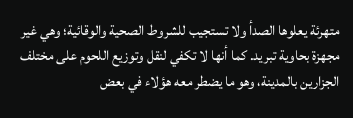متهرئة يعلوها الصدأ ولا تستجيب للشروط الصحية والوقائية؛ وهي غير مجهزة بحاوية تبريد. كما أنها لا تكفي لنقل وتوزيع اللحوم على مختلف الجزارين بالمدينة، وهو ما يضطر معه هؤلاء في بعض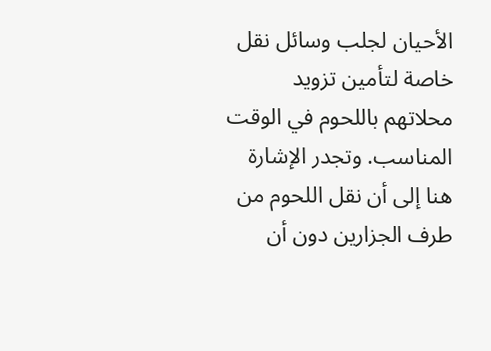الأحيان لجلب وسائل نقل خاصة لتأمين تزويد محلاتهم باللحوم في الوقت المناسب. وتجدر الإشارة هنا إلى أن نقل اللحوم من طرف الجزارين دون أن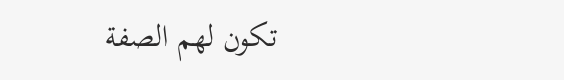تكون لهم الصفة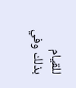للقيام بذلك وفي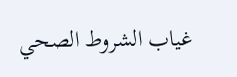غياب الشروط الصحي